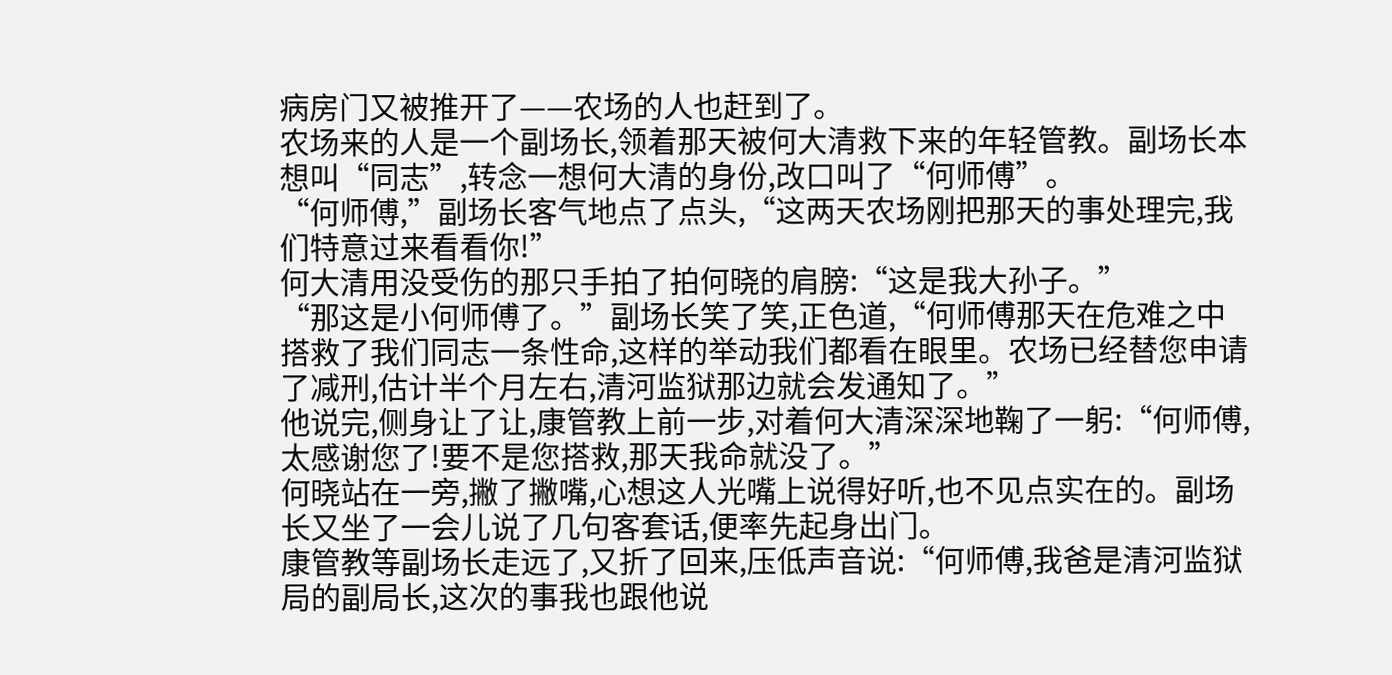病房门又被推开了——农场的人也赶到了。
农场来的人是一个副场长,领着那天被何大清救下来的年轻管教。副场长本想叫“同志”,转念一想何大清的身份,改口叫了“何师傅”。
“何师傅,”副场长客气地点了点头,“这两天农场刚把那天的事处理完,我们特意过来看看你!”
何大清用没受伤的那只手拍了拍何晓的肩膀:“这是我大孙子。”
“那这是小何师傅了。”副场长笑了笑,正色道,“何师傅那天在危难之中搭救了我们同志一条性命,这样的举动我们都看在眼里。农场已经替您申请了减刑,估计半个月左右,清河监狱那边就会发通知了。”
他说完,侧身让了让,康管教上前一步,对着何大清深深地鞠了一躬:“何师傅,太感谢您了!要不是您搭救,那天我命就没了。”
何晓站在一旁,撇了撇嘴,心想这人光嘴上说得好听,也不见点实在的。副场长又坐了一会儿说了几句客套话,便率先起身出门。
康管教等副场长走远了,又折了回来,压低声音说:“何师傅,我爸是清河监狱局的副局长,这次的事我也跟他说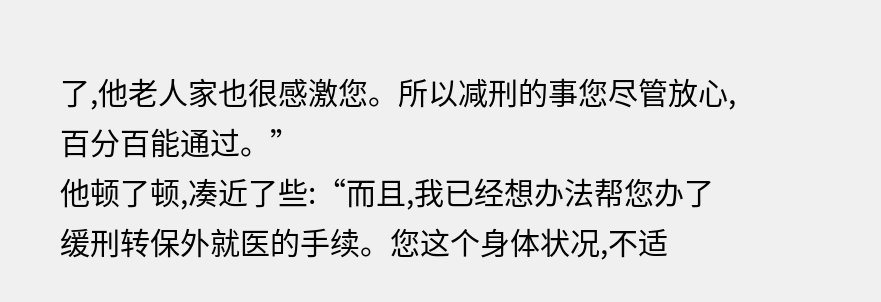了,他老人家也很感激您。所以减刑的事您尽管放心,百分百能通过。”
他顿了顿,凑近了些:“而且,我已经想办法帮您办了缓刑转保外就医的手续。您这个身体状况,不适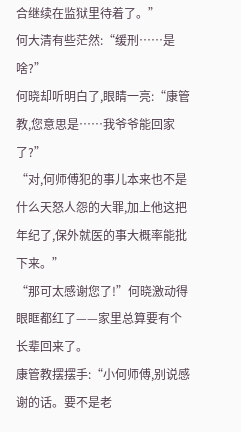合继续在监狱里待着了。”
何大清有些茫然:“缓刑……是啥?”
何晓却听明白了,眼睛一亮:“康管教,您意思是……我爷爷能回家了?”
“对,何师傅犯的事儿本来也不是什么天怒人怨的大罪,加上他这把年纪了,保外就医的事大概率能批下来。”
“那可太感谢您了!”何晓激动得眼眶都红了——家里总算要有个长辈回来了。
康管教摆摆手:“小何师傅,别说感谢的话。要不是老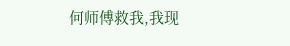何师傅救我,我现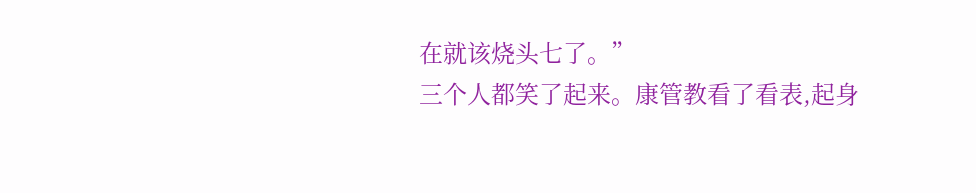在就该烧头七了。”
三个人都笑了起来。康管教看了看表,起身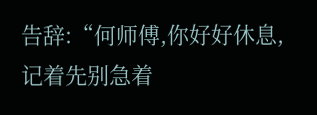告辞:“何师傅,你好好休息,记着先别急着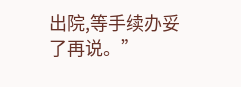出院,等手续办妥了再说。”